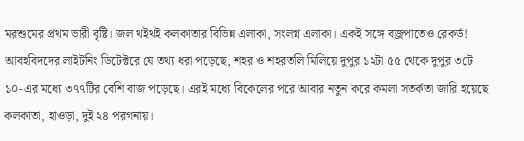মরশুমের প্রথম ভারী বৃষ্টি। জল থইথই কলকাতার বিভিন্ন এলাকা, সংলগ্ন এলাকা। একই সঙ্গে বজ্রপাতেও রেকর্ড! আবহবিদদের লাইটনিং ডিটেক্টরে যে তথ্য ধরা পড়েছে, শহর ও শহরতলি মিলিয়ে দুপুর ১২টা ৫৫ থেকে দুপুর ৩টে ১০-এর মধ্যে ৩৭৭টির বেশি বাজ পড়েছে। এরই মধ্যে বিকেলের পরে আবার নতুন করে কমলা সতর্কতা জারি হয়েছে কলকাতা, হাওড়া, দুই ২৪ পরগনায়।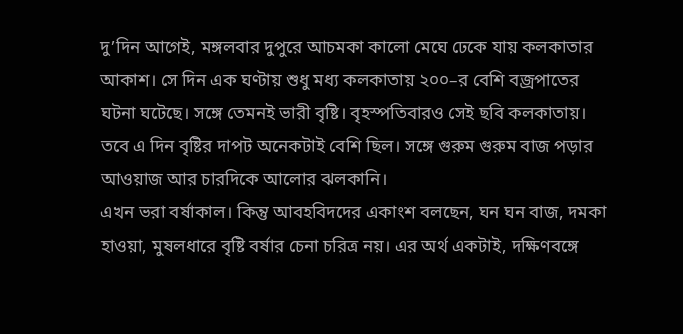দু’দিন আগেই, মঙ্গলবার দুপুরে আচমকা কালো মেঘে ঢেকে যায় কলকাতার আকাশ। সে দিন এক ঘণ্টায় শুধু মধ্য কলকাতায় ২০০–র বেশি বজ্রপাতের ঘটনা ঘটেছে। সঙ্গে তেমনই ভারী বৃষ্টি। বৃহস্পতিবারও সেই ছবি কলকাতায়। তবে এ দিন বৃষ্টির দাপট অনেকটাই বেশি ছিল। সঙ্গে গুরুম গুরুম বাজ পড়ার আওয়াজ আর চারদিকে আলোর ঝলকানি।
এখন ভরা বর্ষাকাল। কিন্তু আবহবিদদের একাংশ বলছেন, ঘন ঘন বাজ, দমকা হাওয়া, মুষলধারে বৃষ্টি বর্ষার চেনা চরিত্র নয়। এর অর্থ একটাই, দক্ষিণবঙ্গে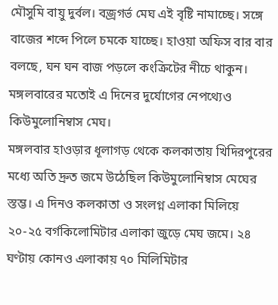মৌসুমি বায়ু দুর্বল। বজ্রগর্ভ মেঘ এই বৃষ্টি নামাচ্ছে। সঙ্গে বাজের শব্দে পিলে চমকে যাচ্ছে। হাওয়া অফিস বার বার বলছে, ঘন ঘন বাজ পড়লে কংক্রিটের নীচে থাকুন। মঙ্গলবারের মতোই এ দিনের দুর্যোগের নেপথ্যেও কিউমুলোনিম্বাস মেঘ।
মঙ্গলবার হাওড়ার ধূলাগড় থেকে কলকাতায় খিদিরপুরের মধ্যে অতি দ্রুত জমে উঠেছিল কিউমুলোনিম্বাস মেঘের স্তম্ভ। এ দিনও কলকাতা ও সংলগ্ন এলাকা মিলিয়ে ২০-২৫ বর্গকিলোমিটার এলাকা জুড়ে মেঘ জমে। ২৪ ঘণ্টায় কোনও এলাকায় ৭০ মিলিমিটার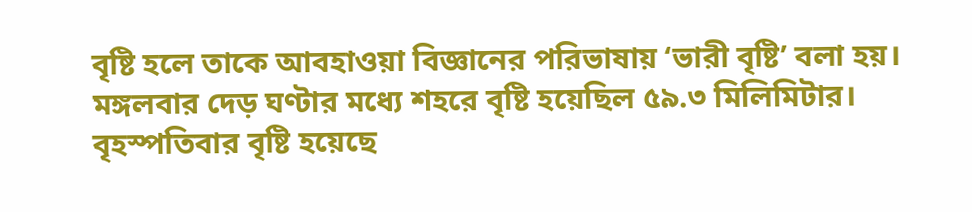বৃষ্টি হলে তাকে আবহাওয়া বিজ্ঞানের পরিভাষায় ‘ভারী বৃষ্টি’ বলা হয়। মঙ্গলবার দেড় ঘণ্টার মধ্যে শহরে বৃষ্টি হয়েছিল ৫৯.৩ মিলিমিটার। বৃহস্পতিবার বৃষ্টি হয়েছে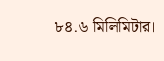৮৪.৬ মিলিমিটার।